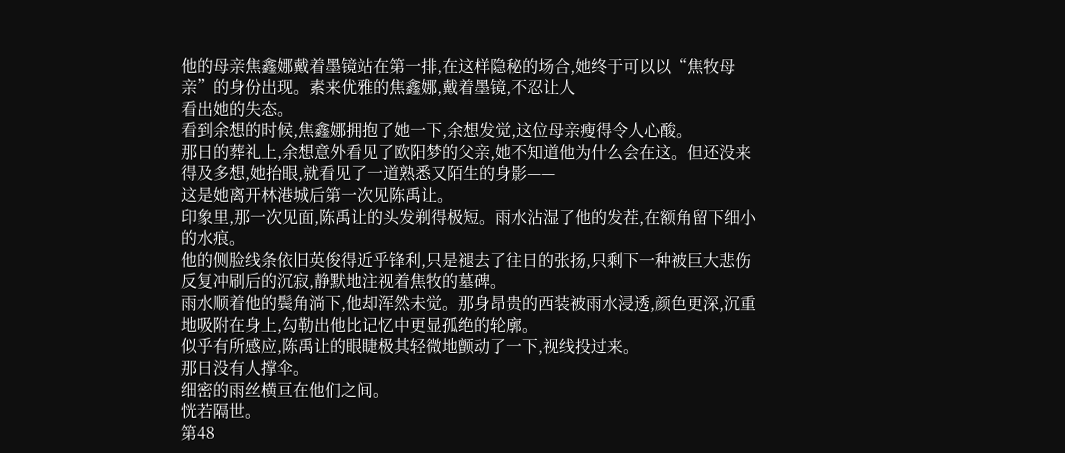他的母亲焦鑫娜戴着墨镜站在第一排,在这样隐秘的场合,她终于可以以“焦牧母亲”的身份出现。素来优雅的焦鑫娜,戴着墨镜,不忍让人
看出她的失态。
看到余想的时候,焦鑫娜拥抱了她一下,余想发觉,这位母亲瘦得令人心酸。
那日的葬礼上,余想意外看见了欧阳梦的父亲,她不知道他为什么会在这。但还没来得及多想,她抬眼,就看见了一道熟悉又陌生的身影——
这是她离开林港城后第一次见陈禹让。
印象里,那一次见面,陈禹让的头发剃得极短。雨水沾湿了他的发茬,在额角留下细小的水痕。
他的侧脸线条依旧英俊得近乎锋利,只是褪去了往日的张扬,只剩下一种被巨大悲伤反复冲刷后的沉寂,静默地注视着焦牧的墓碑。
雨水顺着他的鬓角淌下,他却浑然未觉。那身昂贵的西装被雨水浸透,颜色更深,沉重地吸附在身上,勾勒出他比记忆中更显孤绝的轮廓。
似乎有所感应,陈禹让的眼睫极其轻微地颤动了一下,视线投过来。
那日没有人撑伞。
细密的雨丝横亘在他们之间。
恍若隔世。
第48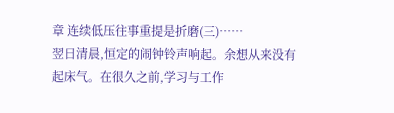章 连续低压往事重提是折磨(三)……
翌日清晨,恒定的闹钟铃声响起。余想从来没有起床气。在很久之前,学习与工作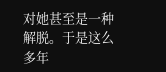对她甚至是一种解脱。于是这么多年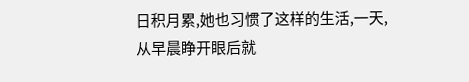日积月累,她也习惯了这样的生活,一天,从早晨睁开眼后就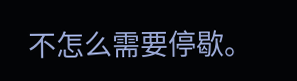不怎么需要停歇。